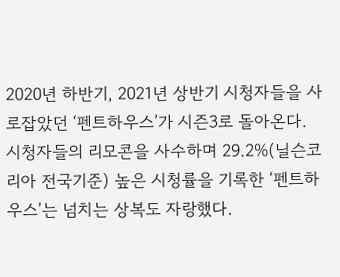2020년 하반기, 2021년 상반기 시청자들을 사로잡았던 ‘펜트하우스’가 시즌3로 돌아온다.
시청자들의 리모콘을 사수하며 29.2%(닐슨코리아 전국기준) 높은 시청률을 기록한 ‘펜트하우스’는 넘치는 상복도 자랑했다.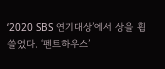‘2020 SBS 연기대상’에서 상을 휩쓸었다. ‘펜트하우스’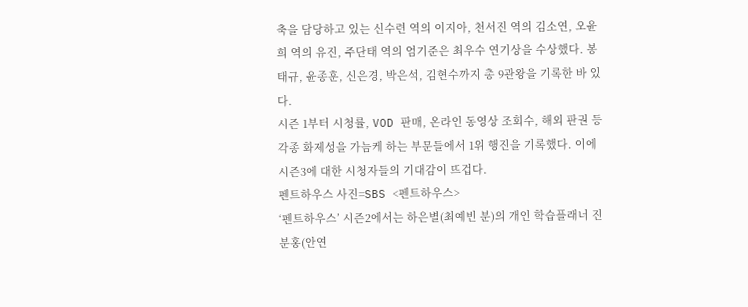축을 담당하고 있는 신수련 역의 이지아, 천서진 역의 김소연, 오윤희 역의 유진, 주단태 역의 엄기준은 최우수 연기상을 수상했다. 봉태규, 윤종훈, 신은경, 박은석, 김현수까지 총 9관왕을 기록한 바 있다.
시즌 1부터 시청률, VOD 판매, 온라인 동영상 조회수, 해외 판권 등 각종 화제성을 가늠케 하는 부문들에서 1위 행진을 기록했다. 이에 시즌3에 대한 시청자들의 기대감이 뜨겁다.
펜트하우스 사진=SBS <펜트하우스>
‘펜트하우스’ 시즌2에서는 하은별(최예빈 분)의 개인 학습플래너 진분홍(안연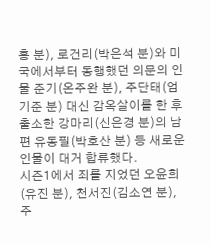홍 분), 로건리(박은석 분)와 미국에서부터 동행했던 의문의 인물 준기(온주완 분), 주단태(엄기준 분) 대신 감옥살이를 한 후 출소한 강마리(신은경 분)의 남편 유동필(박호산 분) 등 새로운 인물이 대거 합류했다.
시즌1에서 죄를 지었던 오윤희(유진 분), 천서진(김소연 분), 주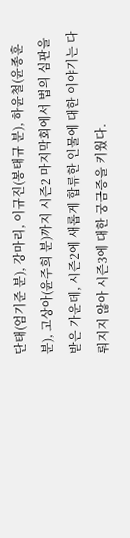단태(엄기준 분), 강마리, 이규진(봉태규 분), 하윤철(윤종훈 분), 고상아(윤주희 분)까지 시즌2 마지막회에서 법의 심판을 받은 가운데, 시즌2에 새롭게 합류한 인물에 대한 이야기는 다뤄지지 않아 시즌3에 대한 궁금증을 키웠다.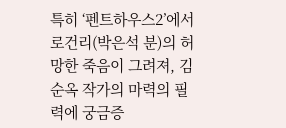특히 ‘펜트하우스2’에서 로건리(박은석 분)의 허망한 죽음이 그려져, 김순옥 작가의 마력의 필력에 궁금증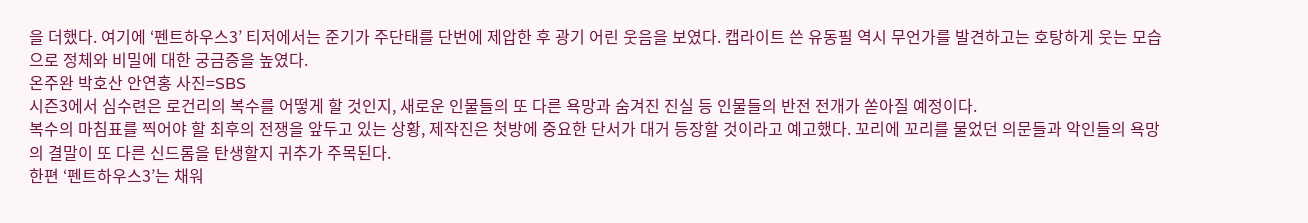을 더했다. 여기에 ‘펜트하우스3’ 티저에서는 준기가 주단태를 단번에 제압한 후 광기 어린 웃음을 보였다. 캡라이트 쓴 유동필 역시 무언가를 발견하고는 호탕하게 웃는 모습으로 정체와 비밀에 대한 궁금증을 높였다.
온주완 박호산 안연홍 사진=SBS
시즌3에서 심수련은 로건리의 복수를 어떻게 할 것인지, 새로운 인물들의 또 다른 욕망과 숨겨진 진실 등 인물들의 반전 전개가 쏟아질 예정이다.
복수의 마침표를 찍어야 할 최후의 전쟁을 앞두고 있는 상황, 제작진은 첫방에 중요한 단서가 대거 등장할 것이라고 예고했다. 꼬리에 꼬리를 물었던 의문들과 악인들의 욕망의 결말이 또 다른 신드롬을 탄생할지 귀추가 주목된다.
한편 ‘펜트하우스3’는 채워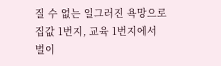질 수 없는 일그러진 욕망으로 집값 1번지, 교육 1번지에서 벌이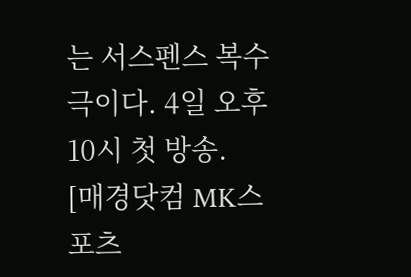는 서스펜스 복수극이다. 4일 오후 10시 첫 방송.
[매경닷컴 MK스포츠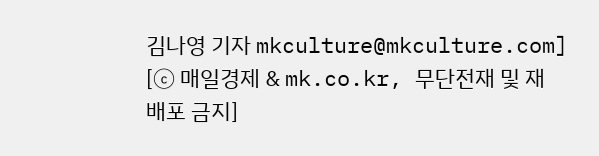김나영 기자 mkculture@mkculture.com] [ⓒ 매일경제 & mk.co.kr, 무단전재 및 재배포 금지]